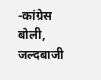-कांग्रेस बोली, जल्दबाजी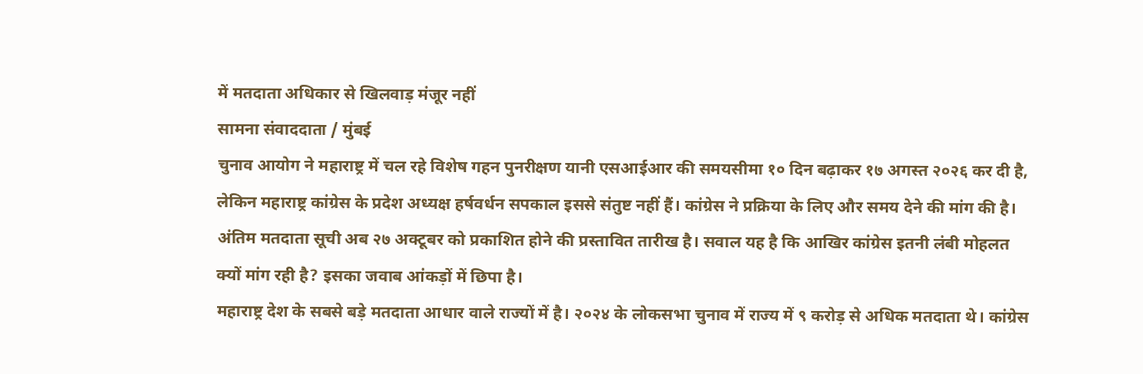में मतदाता अधिकार से खिलवाड़ मंजूर नहीं
सामना संवाददाता / मुंबई
चुनाव आयोग ने महाराष्ट्र में चल रहे विशेष गहन पुनरीक्षण यानी एसआईआर की समयसीमा १० दिन बढ़ाकर १७ अगस्त २०२६ कर दी है, लेकिन महाराष्ट्र कांग्रेस के प्रदेश अध्यक्ष हर्षवर्धन सपकाल इससे संतुष्ट नहीं हैं। कांग्रेस ने प्रक्रिया के लिए और समय देने की मांग की है। अंतिम मतदाता सूची अब २७ अक्टूबर को प्रकाशित होने की प्रस्तावित तारीख है। सवाल यह है कि आखिर कांग्रेस इतनी लंबी मोहलत क्यों मांग रही है? इसका जवाब आंकड़ों में छिपा है।
महाराष्ट्र देश के सबसे बड़े मतदाता आधार वाले राज्यों में है। २०२४ के लोकसभा चुनाव में राज्य में ९ करोड़ से अधिक मतदाता थे। कांग्रेस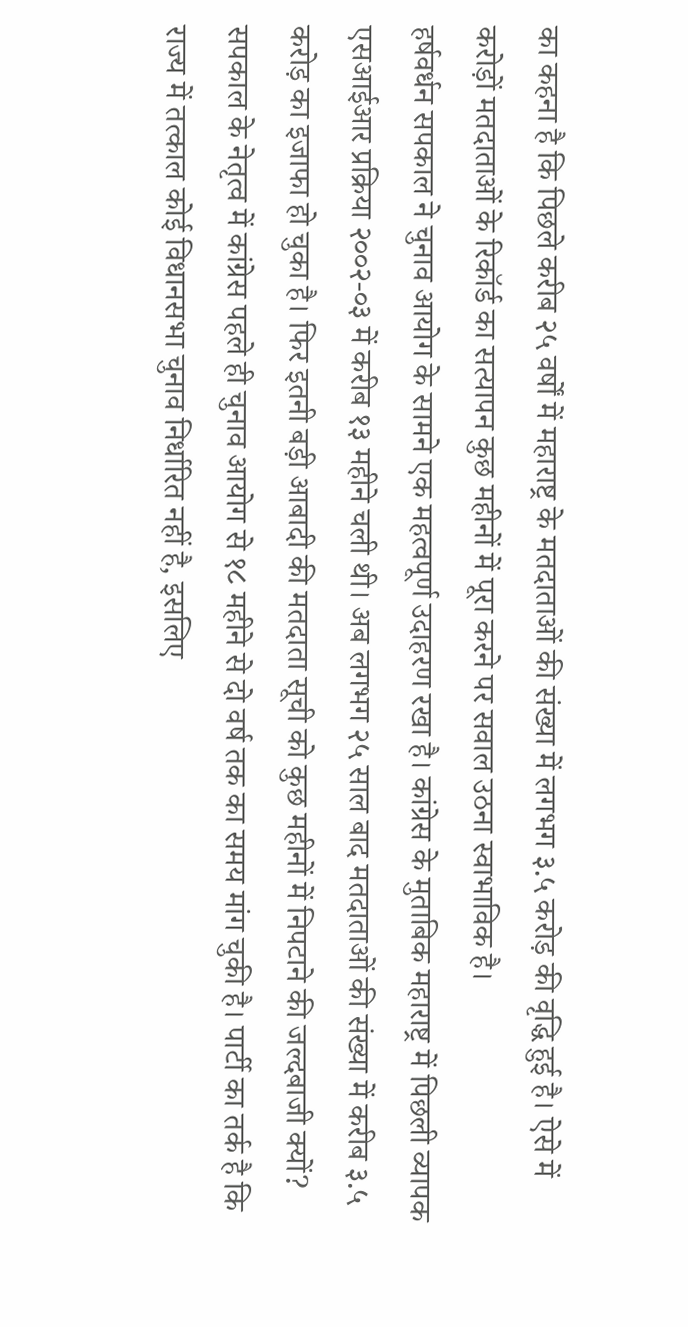का कहना है कि पिछले करीब २५ वर्षों में महाराष्ट्र के मतदाताओं की संख्या में लगभग ३.५ करोड़ की वृद्धि हुई है। ऐसे में करोड़ों मतदाताओं के रिकॉर्ड का सत्यापन कुछ महीनों में पूरा करने पर सवाल उठना स्वाभाविक है।
हर्षवर्धन सपकाल ने चुनाव आयोग के सामने एक महत्वपूर्ण उदाहरण रखा है। कांग्रेस के मुताबिक महाराष्ट्र में पिछली व्यापक एसआईआर प्रक्रिया २००२-०३ में करीब १३ महीने चली थी। अब लगभग २५ साल बाद मतदाताओं की संख्या में करीब ३.५ करोड़ का इजाफा हो चुका है। फिर इतनी बड़ी आबादी की मतदाता सूची को कुछ महीनों में निपटाने की जल्दबाजी क्यों?
सपकाल के नेतृत्व में कांग्रेस पहले ही चुनाव आयोग से १८ महीने से दो वर्ष तक का समय मांग चुकी है। पार्टी का तर्क है कि राज्य में तत्काल कोई विधानसभा चुनाव निर्धारित नहीं है, इसलिए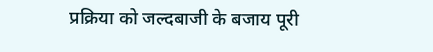प्रक्रिया को जल्दबाजी के बजाय पूरी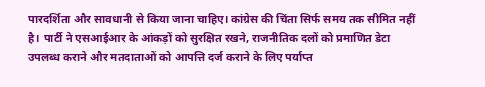पारदर्शिता और सावधानी से किया जाना चाहिए। कांग्रेस की चिंता सिर्फ समय तक सीमित नहीं है। पार्टी ने एसआईआर के आंकड़ों को सुरक्षित रखने, राजनीतिक दलों को प्रमाणित डेटा उपलब्ध कराने और मतदाताओं को आपत्ति दर्ज कराने के लिए पर्याप्त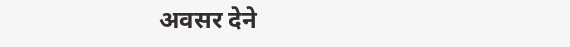अवसर देने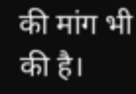की मांग भी की है।